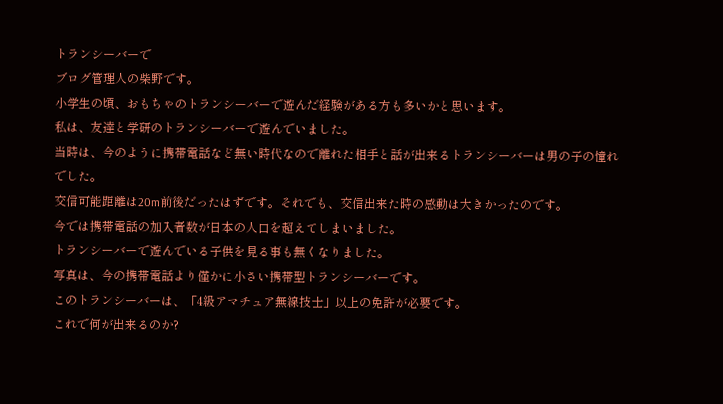トランシーバーで
ブログ管理人の柴野です。
小学生の頃、おもちゃのトランシーバーで遊んだ経験がある方も多いかと思います。
私は、友達と学研のトランシーバーで遊んでいました。
当時は、今のように携帯電話など無い時代なので離れた相手と話が出来るトランシーバーは男の子の憧れでした。
交信可能距離は20m前後だったはずです。それでも、交信出来た時の感動は大きかったのです。
今では携帯電話の加入者数が日本の人口を超えてしまいました。
トランシーバーで遊んでいる子供を見る事も無くなりました。
写真は、今の携帯電話より僅かに小さい携帯型トランシーバーです。
このトランシーバーは、「4級アマチュア無線技士」以上の免許が必要です。
これで何が出来るのか?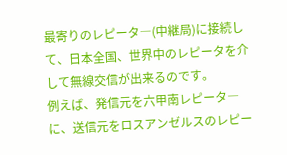最寄りのレピータ―(中継局)に接続して、日本全国、世界中のレピータを介して無線交信が出来るのです。
例えば、発信元を六甲南レピータ―に、送信元をロスアンゼルスのレピー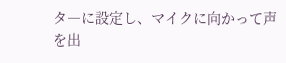タ―に設定し、マイクに向かって声を出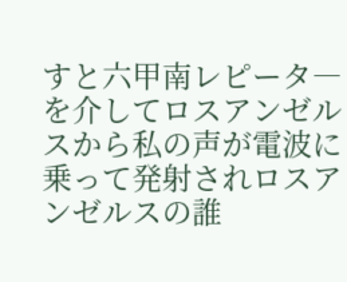すと六甲南レピータ―を介してロスアンゼルスから私の声が電波に乗って発射されロスアンゼルスの誰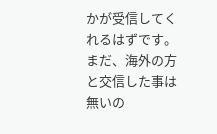かが受信してくれるはずです。
まだ、海外の方と交信した事は無いの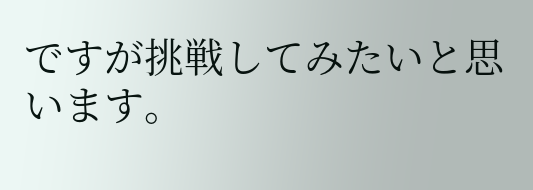ですが挑戦してみたいと思います。